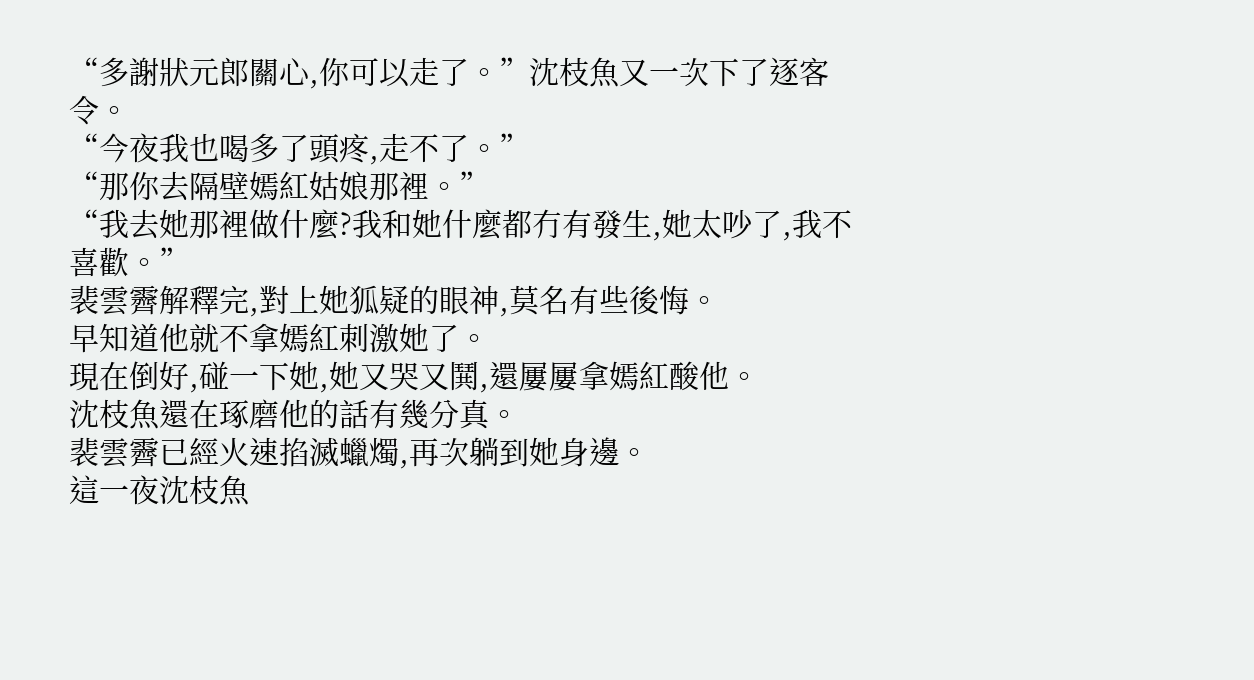“多謝狀元郎關心,你可以走了。”沈枝魚又一次下了逐客令。
“今夜我也喝多了頭疼,走不了。”
“那你去隔壁嫣紅姑娘那裡。”
“我去她那裡做什麼?我和她什麼都冇有發生,她太吵了,我不喜歡。”
裴雲霽解釋完,對上她狐疑的眼神,莫名有些後悔。
早知道他就不拿嫣紅刺激她了。
現在倒好,碰一下她,她又哭又鬨,還屢屢拿嫣紅酸他。
沈枝魚還在琢磨他的話有幾分真。
裴雲霽已經火速掐滅蠟燭,再次躺到她身邊。
這一夜沈枝魚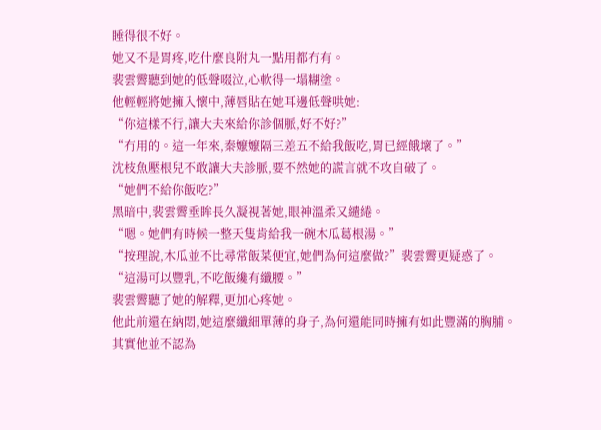睡得很不好。
她又不是胃疼,吃什麼良附丸一點用都冇有。
裴雲霽聽到她的低聲啜泣,心軟得一塌糊塗。
他輕輕將她擁入懷中,薄唇貼在她耳邊低聲哄她:
“你這樣不行,讓大夫來給你診個脈,好不好?”
“冇用的。這一年來,秦嬤嬤隔三差五不給我飯吃,胃已經餓壞了。”
沈枝魚壓根兒不敢讓大夫診脈,要不然她的謊言就不攻自破了。
“她們不給你飯吃?”
黑暗中,裴雲霽垂眸長久凝視著她,眼神溫柔又繾綣。
“嗯。她們有時候一整天隻肯給我一碗木瓜葛根湯。”
“按理說,木瓜並不比尋常飯菜便宜,她們為何這麼做?”裴雲霽更疑惑了。
“這湯可以豐乳,不吃飯纔有纖腰。”
裴雲霽聽了她的解釋,更加心疼她。
他此前還在納悶,她這麼纖細單薄的身子,為何還能同時擁有如此豐滿的胸脯。
其實他並不認為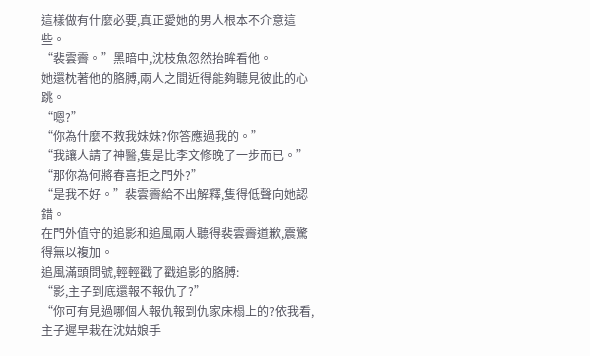這樣做有什麼必要,真正愛她的男人根本不介意這些。
“裴雲霽。”黑暗中,沈枝魚忽然抬眸看他。
她還枕著他的胳膊,兩人之間近得能夠聽見彼此的心跳。
“嗯?”
“你為什麼不救我妹妹?你答應過我的。”
“我讓人請了神醫,隻是比李文修晚了一步而已。”
“那你為何將春喜拒之門外?”
“是我不好。”裴雲霽給不出解釋,隻得低聲向她認錯。
在門外值守的追影和追風兩人聽得裴雲霽道歉,震驚得無以複加。
追風滿頭問號,輕輕戳了戳追影的胳膊:
“影,主子到底還報不報仇了?”
“你可有見過哪個人報仇報到仇家床榻上的?依我看,主子遲早栽在沈姑娘手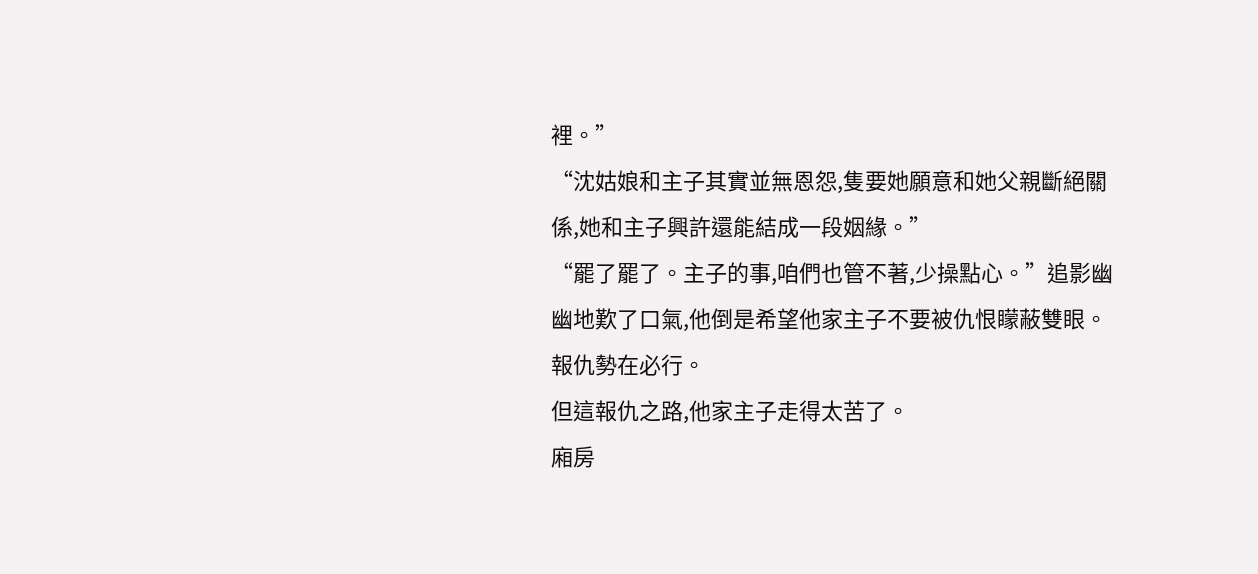裡。”
“沈姑娘和主子其實並無恩怨,隻要她願意和她父親斷絕關係,她和主子興許還能結成一段姻緣。”
“罷了罷了。主子的事,咱們也管不著,少操點心。”追影幽幽地歎了口氣,他倒是希望他家主子不要被仇恨矇蔽雙眼。
報仇勢在必行。
但這報仇之路,他家主子走得太苦了。
廂房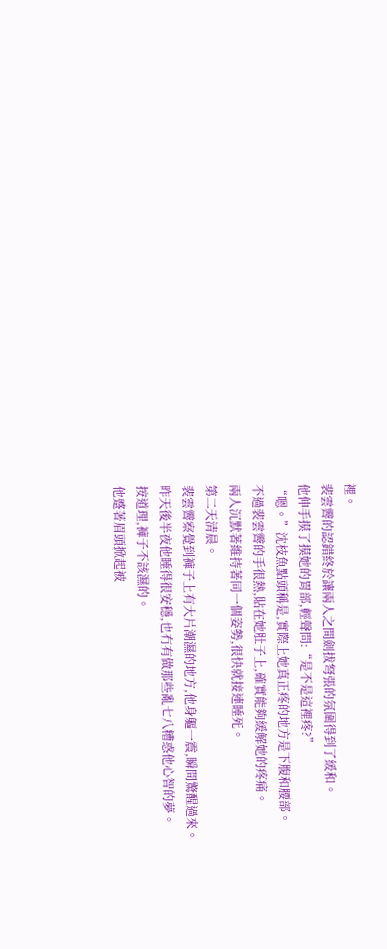裡。
裴雲霽的認錯終於讓兩人之間劍拔弩張的氛圍得到了緩和。
他伸手摸了摸她的胃部,輕聲問:“是不是這裡疼?”
“嗯。”沈枝魚點頭稱是,實際上她真正疼的地方是下腹和腰部。
不過裴雲霽的手很熱,貼在她肚子上,確實能夠緩解她的疼痛。
兩人沉默著維持著同一個姿勢,很快就接連睡死。
第二天清晨。
裴雲霽察覺到褲子上有大片潮濕的地方,他身軀一震,瞬間驚醒過來。
昨天後半夜他睡得很安穩,也冇有做那些亂七八糟惑他心智的夢。
按道理,褲子不該濕的。
他蹙著眉頭掀起被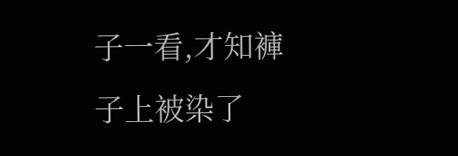子一看,才知褲子上被染了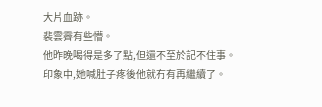大片血跡。
裴雲霽有些懵。
他昨晚喝得是多了點,但還不至於記不住事。
印象中,她喊肚子疼後他就冇有再繼續了。